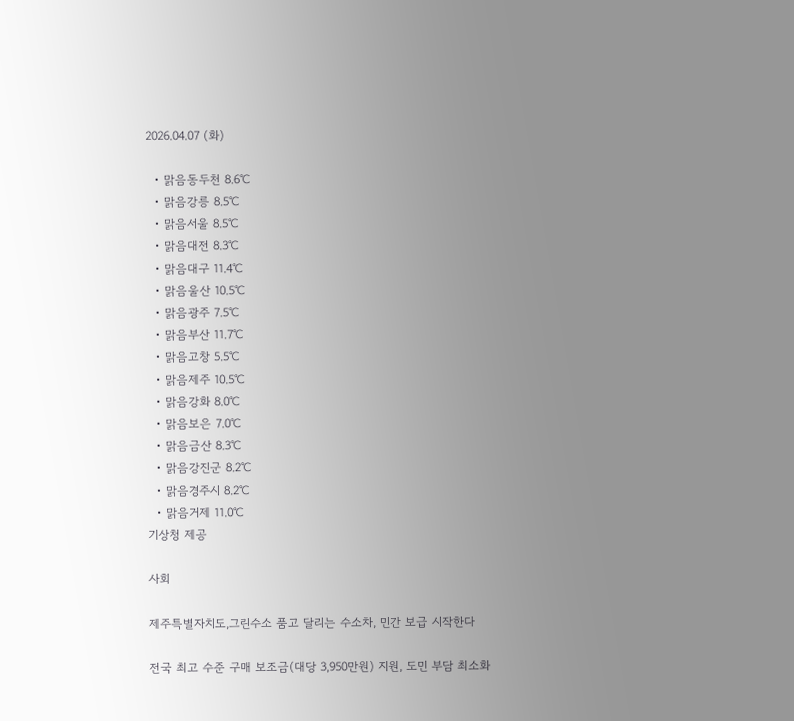2026.04.07 (화)

  • 맑음동두천 8.6℃
  • 맑음강릉 8.5℃
  • 맑음서울 8.5℃
  • 맑음대전 8.3℃
  • 맑음대구 11.4℃
  • 맑음울산 10.5℃
  • 맑음광주 7.5℃
  • 맑음부산 11.7℃
  • 맑음고창 5.5℃
  • 맑음제주 10.5℃
  • 맑음강화 8.0℃
  • 맑음보은 7.0℃
  • 맑음금산 8.3℃
  • 맑음강진군 8.2℃
  • 맑음경주시 8.2℃
  • 맑음거제 11.0℃
기상청 제공

사회

제주특별자치도,그린수소 품고 달리는 수소차, 민간 보급 시작한다

전국 최고 수준 구매 보조금(대당 3,950만원) 지원, 도민 부담 최소화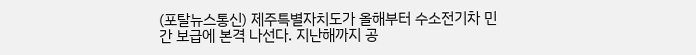(포탈뉴스통신) 제주특별자치도가 올해부터 수소전기차 민간 보급에 본격 나선다. 지난해까지 공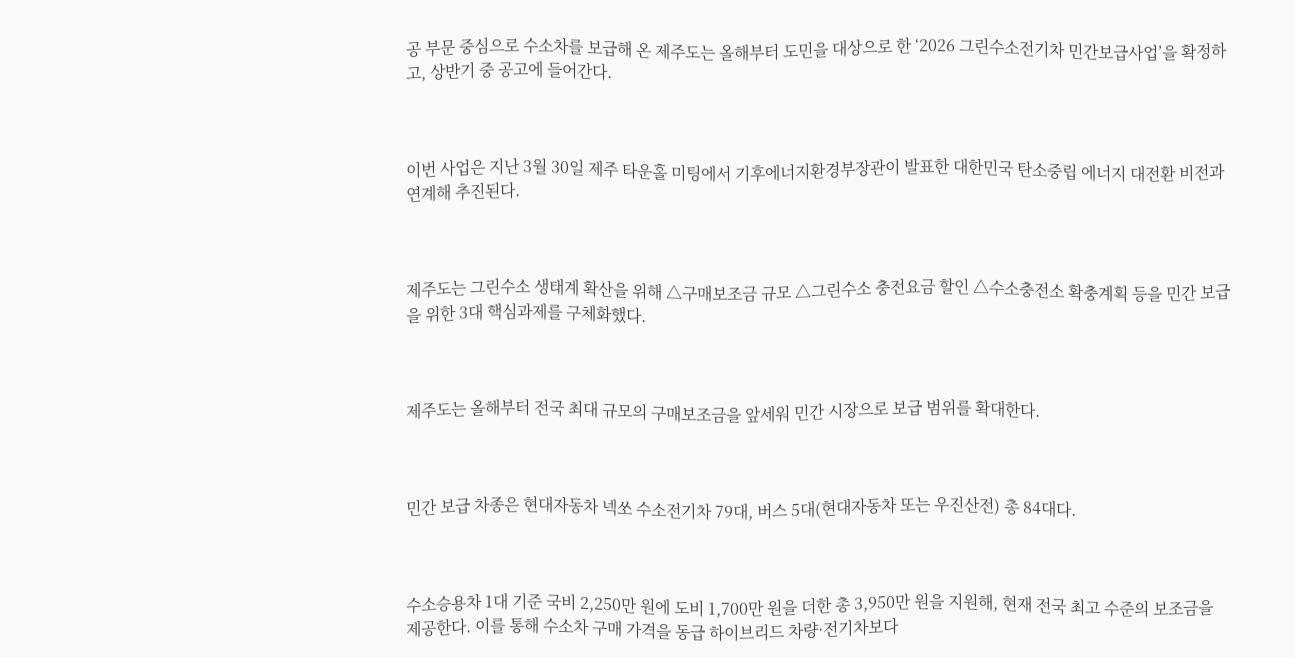공 부문 중심으로 수소차를 보급해 온 제주도는 올해부터 도민을 대상으로 한 ‘2026 그린수소전기차 민간보급사업’을 확정하고, 상반기 중 공고에 들어간다.



이번 사업은 지난 3월 30일 제주 타운홀 미팅에서 기후에너지환경부장관이 발표한 대한민국 탄소중립 에너지 대전환 비전과 연계해 추진된다.



제주도는 그린수소 생태계 확산을 위해 △구매보조금 규모 △그린수소 충전요금 할인 △수소충전소 확충계획 등을 민간 보급을 위한 3대 핵심과제를 구체화했다.



제주도는 올해부터 전국 최대 규모의 구매보조금을 앞세워 민간 시장으로 보급 범위를 확대한다.



민간 보급 차종은 현대자동차 넥쏘 수소전기차 79대, 버스 5대(현대자동차 또는 우진산전) 총 84대다.



수소승용차 1대 기준 국비 2,250만 원에 도비 1,700만 원을 더한 총 3,950만 원을 지원해, 현재 전국 최고 수준의 보조금을 제공한다. 이를 통해 수소차 구매 가격을 동급 하이브리드 차량·전기차보다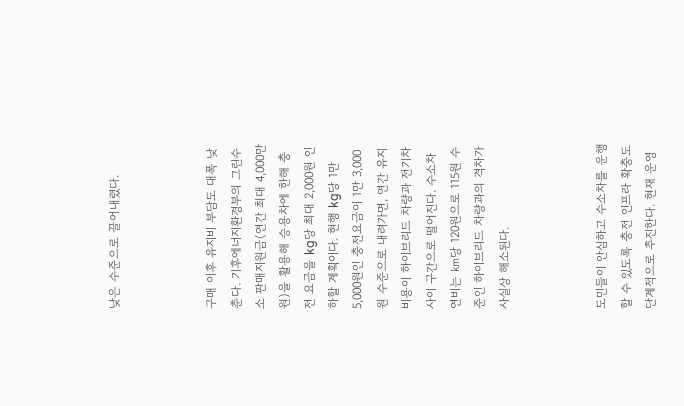낮은 수준으로 끌어내렸다.



구매 이후 유지비 부담도 대폭 낮춘다. 기후에너지환경부의 그린수소 판매지원금(연간 최대 4,000만원)을 활용해 승용차에 한해 충전 요금을 kg당 최대 2,000원 인하할 계획이다. 현행 kg당 1만 5,000원인 충전요금이 1만 3,000원 수준으로 내려가면, 연간 유지비용이 하이브리드 차량과 전기차 사이 구간으로 떨어진다. 수소차 연비는 ㎞당 120원으로 115원 수준인 하이브리드 차량과의 격차가 사실상 해소된다.



도민들이 안심하고 수소차를 운행할 수 있도록 충전 인프라 확충도 단계적으로 추진한다. 현재 운영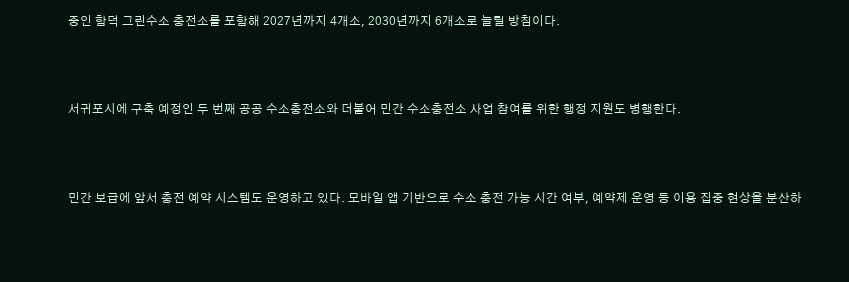중인 함덕 그린수소 충전소를 포함해 2027년까지 4개소, 2030년까지 6개소로 늘릴 방침이다.



서귀포시에 구축 예정인 두 번째 공공 수소충전소와 더불어 민간 수소충전소 사업 참여를 위한 행정 지원도 병행한다.



민간 보급에 앞서 충전 예약 시스템도 운영하고 있다. 모바일 앱 기반으로 수소 충전 가능 시간 여부, 예약제 운영 등 이용 집중 현상을 분산하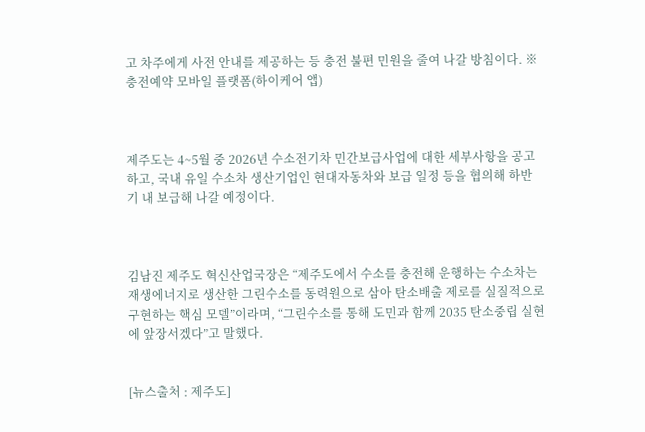고 차주에게 사전 안내를 제공하는 등 충전 불편 민원을 줄여 나갈 방침이다. ※ 충전예약 모바일 플랫폼(하이케어 앱)



제주도는 4~5월 중 2026년 수소전기차 민간보급사업에 대한 세부사항을 공고하고, 국내 유일 수소차 생산기업인 현대자동차와 보급 일정 등을 협의해 하반기 내 보급해 나갈 예정이다.



김남진 제주도 혁신산업국장은 “제주도에서 수소를 충전해 운행하는 수소차는 재생에너지로 생산한 그린수소를 동력원으로 삼아 탄소배출 제로를 실질적으로 구현하는 핵심 모델”이라며, “그린수소를 통해 도민과 함께 2035 탄소중립 실현에 앞장서겠다”고 말했다.


[뉴스출처 : 제주도]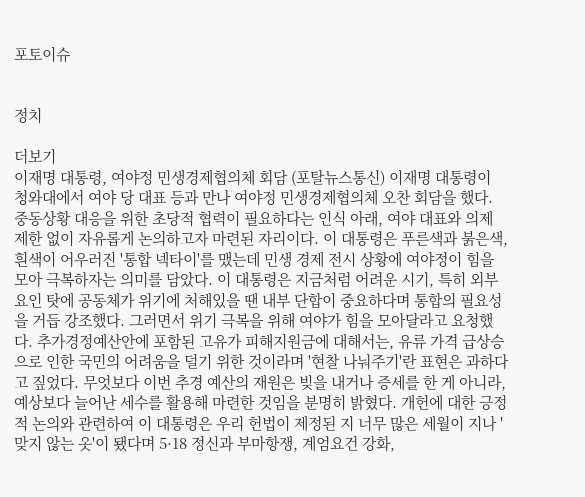포토이슈


정치

더보기
이재명 대통령, 여야정 민생경제협의체 회담 (포탈뉴스통신) 이재명 대통령이 청와대에서 여야 당 대표 등과 만나 여야정 민생경제협의체 오찬 회담을 했다. 중동상황 대응을 위한 초당적 협력이 필요하다는 인식 아래, 여야 대표와 의제 제한 없이 자유롭게 논의하고자 마련된 자리이다. 이 대통령은 푸른색과 붉은색, 흰색이 어우러진 '통합 넥타이'를 맸는데 민생 경제 전시 상황에 여야정이 힘을 모아 극복하자는 의미를 담았다. 이 대통령은 지금처럼 어려운 시기, 특히 외부 요인 탓에 공동체가 위기에 처해있을 땐 내부 단합이 중요하다며 통합의 필요성을 거듭 강조했다. 그러면서 위기 극복을 위해 여야가 힘을 모아달라고 요청했다. 추가경정예산안에 포함된 고유가 피해지원금에 대해서는, 유류 가격 급상승으로 인한 국민의 어려움을 덜기 위한 것이라며 '현찰 나눠주기'란 표현은 과하다고 짚었다. 무엇보다 이번 추경 예산의 재원은 빚을 내거나 증세를 한 게 아니라, 예상보다 늘어난 세수를 활용해 마련한 것임을 분명히 밝혔다. 개헌에 대한 긍정적 논의와 관련하여 이 대통령은 우리 헌법이 제정된 지 너무 많은 세월이 지나 '맞지 않는 옷'이 됐다며 5·18 정신과 부마항쟁, 계엄요건 강화,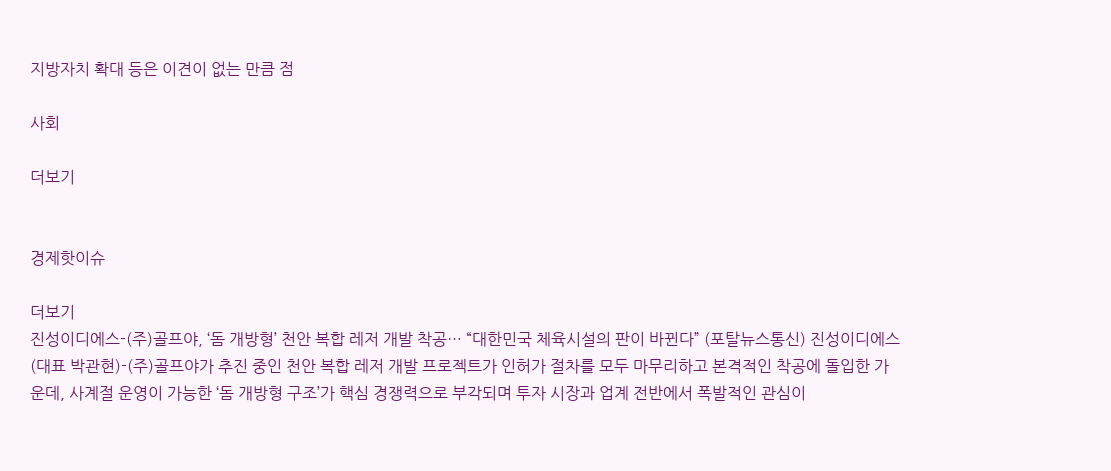지방자치 확대 등은 이견이 없는 만큼 점

사회

더보기


경제핫이슈

더보기
진성이디에스-(주)골프야, ‘돔 개방형’ 천안 복합 레저 개발 착공… “대한민국 체육시설의 판이 바뀐다” (포탈뉴스통신) 진성이디에스(대표 박관현)-(주)골프야가 추진 중인 천안 복합 레저 개발 프로젝트가 인허가 절차를 모두 마무리하고 본격적인 착공에 돌입한 가운데, 사계절 운영이 가능한 ‘돔 개방형 구조’가 핵심 경쟁력으로 부각되며 투자 시장과 업계 전반에서 폭발적인 관심이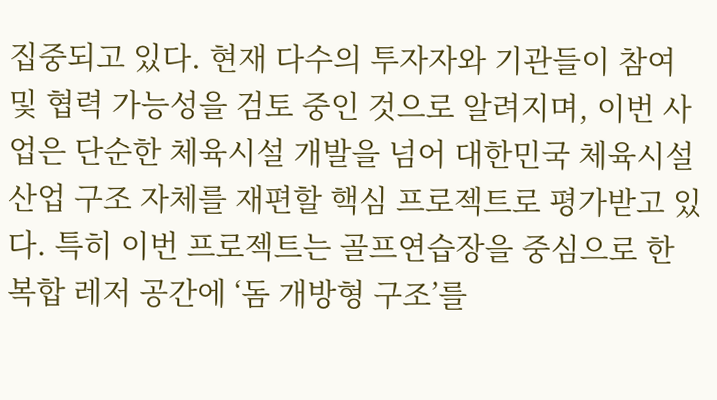집중되고 있다. 현재 다수의 투자자와 기관들이 참여 및 협력 가능성을 검토 중인 것으로 알려지며, 이번 사업은 단순한 체육시설 개발을 넘어 대한민국 체육시설 산업 구조 자체를 재편할 핵심 프로젝트로 평가받고 있다. 특히 이번 프로젝트는 골프연습장을 중심으로 한 복합 레저 공간에 ‘돔 개방형 구조’를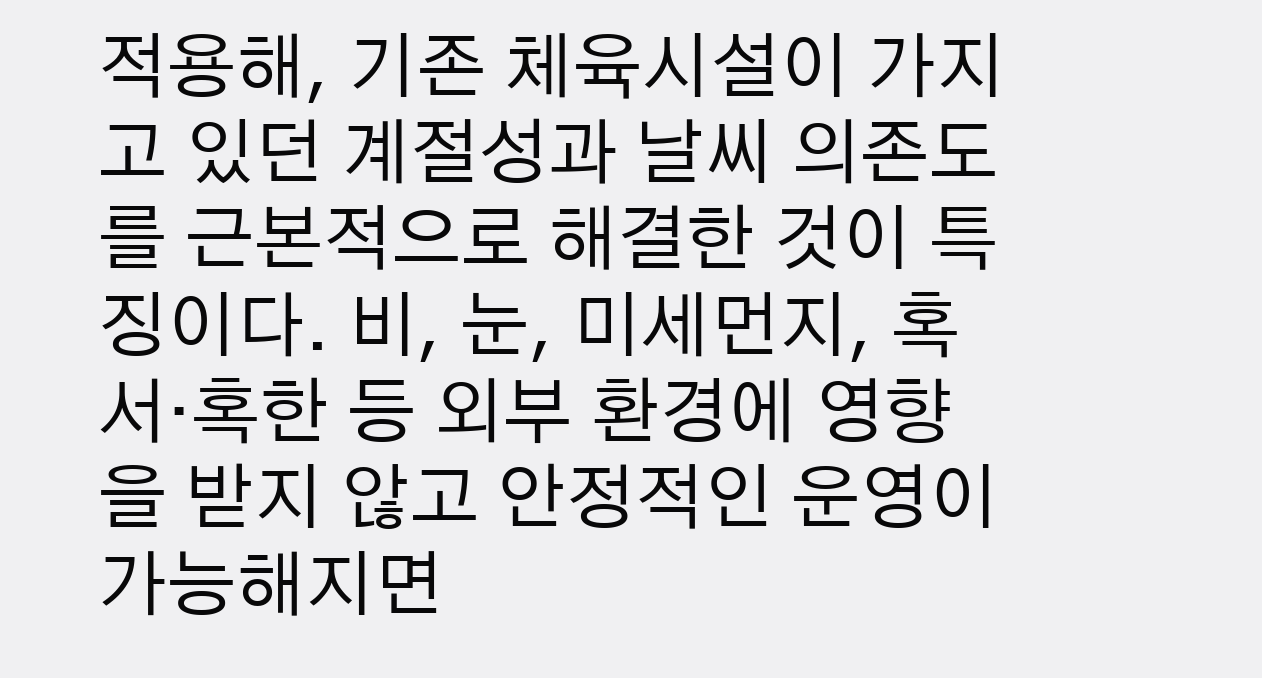적용해, 기존 체육시설이 가지고 있던 계절성과 날씨 의존도를 근본적으로 해결한 것이 특징이다. 비, 눈, 미세먼지, 혹서·혹한 등 외부 환경에 영향을 받지 않고 안정적인 운영이 가능해지면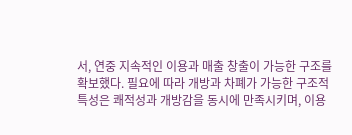서, 연중 지속적인 이용과 매출 창출이 가능한 구조를 확보했다. 필요에 따라 개방과 차폐가 가능한 구조적 특성은 쾌적성과 개방감을 동시에 만족시키며, 이용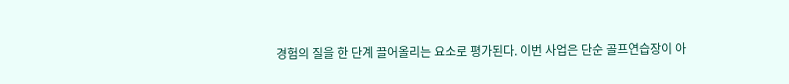경험의 질을 한 단계 끌어올리는 요소로 평가된다. 이번 사업은 단순 골프연습장이 아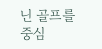닌 골프를 중심